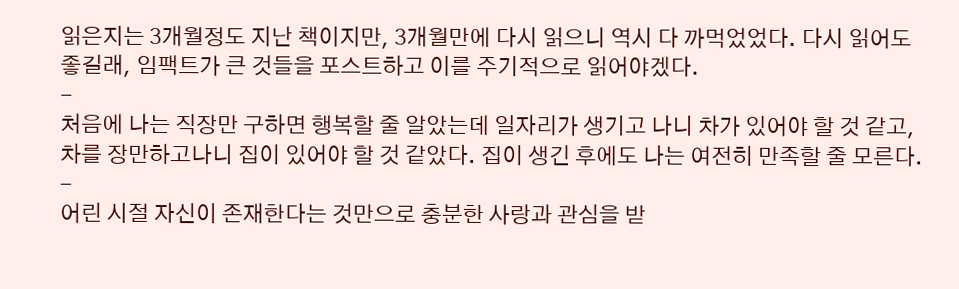읽은지는 3개월정도 지난 책이지만, 3개월만에 다시 읽으니 역시 다 까먹었었다. 다시 읽어도 좋길래, 임팩트가 큰 것들을 포스트하고 이를 주기적으로 읽어야겠다.
-
처음에 나는 직장만 구하면 행복할 줄 알았는데 일자리가 생기고 나니 차가 있어야 할 것 같고, 차를 장만하고나니 집이 있어야 할 것 같았다. 집이 생긴 후에도 나는 여전히 만족할 줄 모른다.
-
어린 시절 자신이 존재한다는 것만으로 충분한 사랑과 관심을 받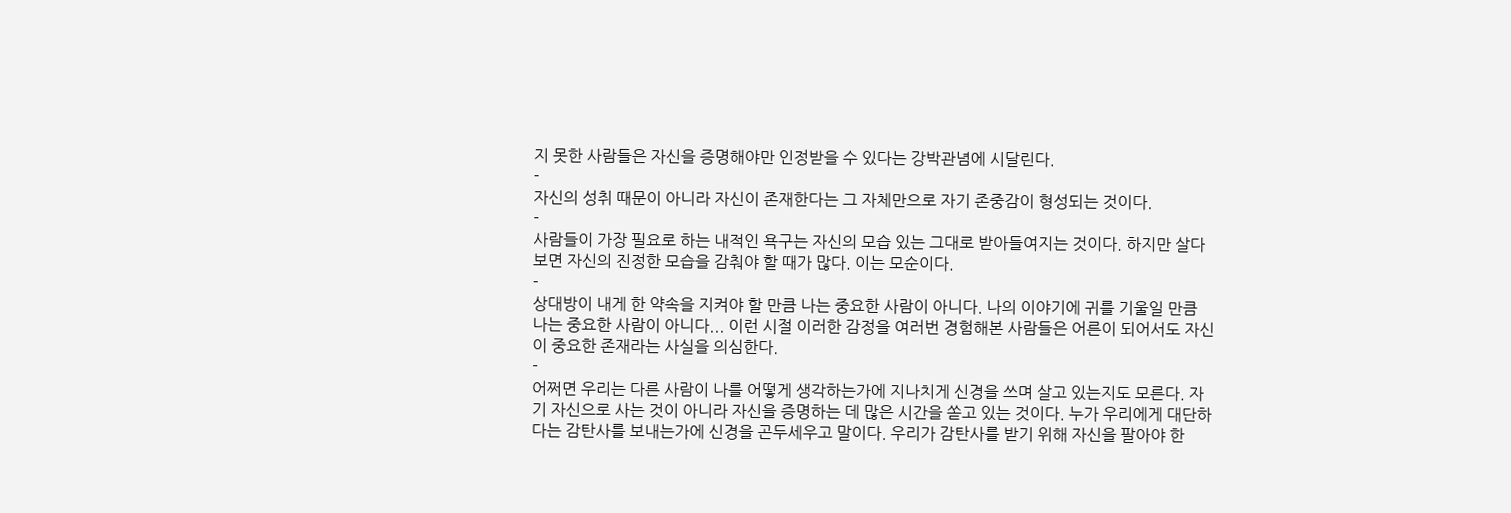지 못한 사람들은 자신을 증명해야만 인정받을 수 있다는 강박관념에 시달린다.
-
자신의 성취 때문이 아니라 자신이 존재한다는 그 자체만으로 자기 존중감이 형성되는 것이다.
-
사람들이 가장 필요로 하는 내적인 욕구는 자신의 모습 있는 그대로 받아들여지는 것이다. 하지만 살다 보면 자신의 진정한 모습을 감춰야 할 때가 많다. 이는 모순이다.
-
상대방이 내게 한 약속을 지켜야 할 만큼 나는 중요한 사람이 아니다. 나의 이야기에 귀를 기울일 만큼 나는 중요한 사람이 아니다... 이런 시절 이러한 감정을 여러번 경험해본 사람들은 어른이 되어서도 자신이 중요한 존재라는 사실을 의심한다.
-
어쩌면 우리는 다른 사람이 나를 어떻게 생각하는가에 지나치게 신경을 쓰며 살고 있는지도 모른다. 자기 자신으로 사는 것이 아니라 자신을 증명하는 데 많은 시간을 쏟고 있는 것이다. 누가 우리에게 대단하다는 감탄사를 보내는가에 신경을 곤두세우고 말이다. 우리가 감탄사를 받기 위해 자신을 팔아야 한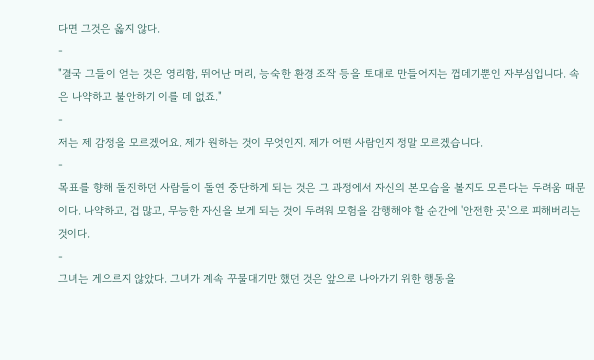다면 그것은 옳지 않다.
-
"결국 그들이 얻는 것은 영리함, 뛰어난 머리, 능숙한 환경 조작 등을 토대로 만들어지는 껍데기뿐인 자부심입니다. 속은 나약하고 불안하기 이를 데 없죠."
-
저는 제 감정을 모르겠어요. 제가 원하는 것이 무엇인지. 제가 어떤 사람인지 정말 모르겠습니다.
-
목표를 향해 돌진하던 사람들이 돌연 중단하게 되는 것은 그 과정에서 자신의 본모습을 볼지도 모른다는 두려움 때문이다. 나약하고, 겁 많고, 무능한 자신을 보게 되는 것이 두려워 모험을 감행해야 할 순간에 '안전한 곳'으로 피해버리는 것이다.
-
그녀는 게으르지 않았다. 그녀가 계속 꾸물대기만 했던 것은 앞으로 나아가기 위한 행동을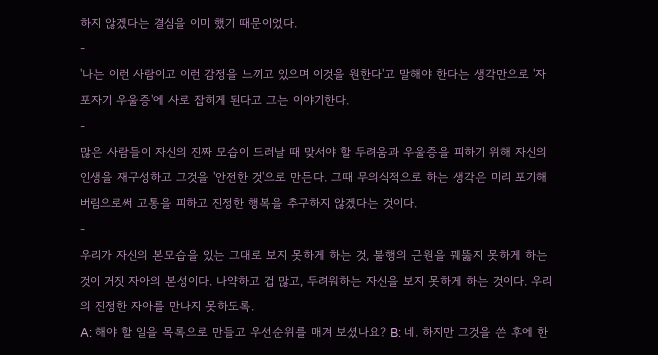하지 않겠다는 결심을 이미 했기 때문이었다.
-
'나는 이런 사람이고 이런 감정을 느끼고 있으며 이것을 원한다'고 말해야 한다는 생각만으로 '자포자기 우울증'에 사로 잡히게 된다고 그는 이야기한다.
-
많은 사람들이 자신의 진짜 모습이 드러날 때 맞서야 할 두려움과 우울증을 피하기 위해 자신의 인생을 재구성하고 그것을 '안전한 것'으로 만든다. 그때 무의식적으로 하는 생각은 미리 포기해버림으로써 고통을 피하고 진정한 행복을 추구하지 않겠다는 것이다.
-
우리가 자신의 본모습을 있는 그대로 보지 못하게 하는 것, 불행의 근원을 꿰뚫지 못하게 하는 것이 거짓 자아의 본성이다. 나약하고 겁 많고, 두려워하는 자신을 보지 못하게 하는 것이다. 우리의 진정한 자아를 만나지 못하도록.
A: 해야 할 일을 목록으로 만들고 우선순위를 매겨 보셨나요? B: 네. 하지만 그것을 쓴 후에 한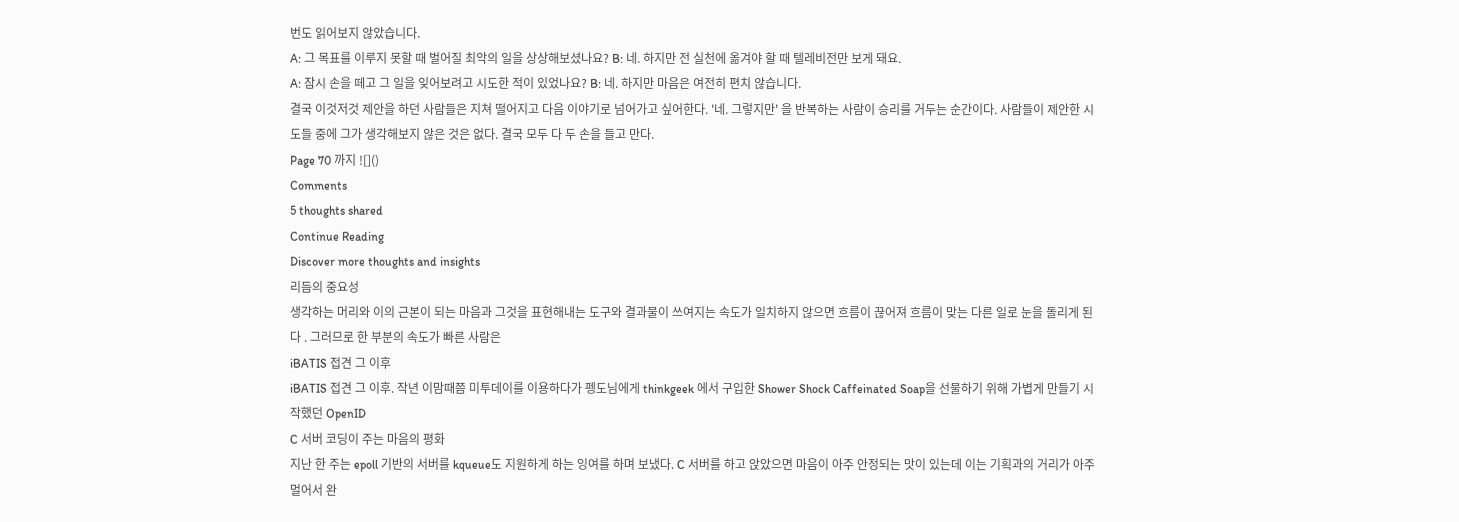번도 읽어보지 않았습니다.
A: 그 목표를 이루지 못할 때 벌어질 최악의 일을 상상해보셨나요? B: 네. 하지만 전 실천에 옮겨야 할 때 텔레비전만 보게 돼요.
A: 잠시 손을 떼고 그 일을 잊어보려고 시도한 적이 있었나요? B: 네. 하지만 마음은 여전히 편치 않습니다.
결국 이것저것 제안을 하던 사람들은 지쳐 떨어지고 다음 이야기로 넘어가고 싶어한다. '네. 그렇지만' 을 반복하는 사람이 승리를 거두는 순간이다. 사람들이 제안한 시도들 중에 그가 생각해보지 않은 것은 없다. 결국 모두 다 두 손을 들고 만다.
Page 70 까지 ![]()
Comments
5 thoughts shared
Continue Reading
Discover more thoughts and insights
리듬의 중요성
생각하는 머리와 이의 근본이 되는 마음과 그것을 표현해내는 도구와 결과물이 쓰여지는 속도가 일치하지 않으면 흐름이 끊어져 흐름이 맞는 다른 일로 눈을 돌리게 된다 . 그러므로 한 부분의 속도가 빠른 사람은
iBATIS 접견 그 이후
iBATIS 접견 그 이후. 작년 이맘때쯤 미투데이를 이용하다가 펭도님에게 thinkgeek 에서 구입한 Shower Shock Caffeinated Soap을 선물하기 위해 가볍게 만들기 시작했던 OpenID
C 서버 코딩이 주는 마음의 평화
지난 한 주는 epoll 기반의 서버를 kqueue도 지원하게 하는 잉여를 하며 보냈다. C 서버를 하고 앉았으면 마음이 아주 안정되는 맛이 있는데 이는 기획과의 거리가 아주 멀어서 완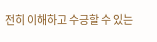전히 이해하고 수긍할 수 있는